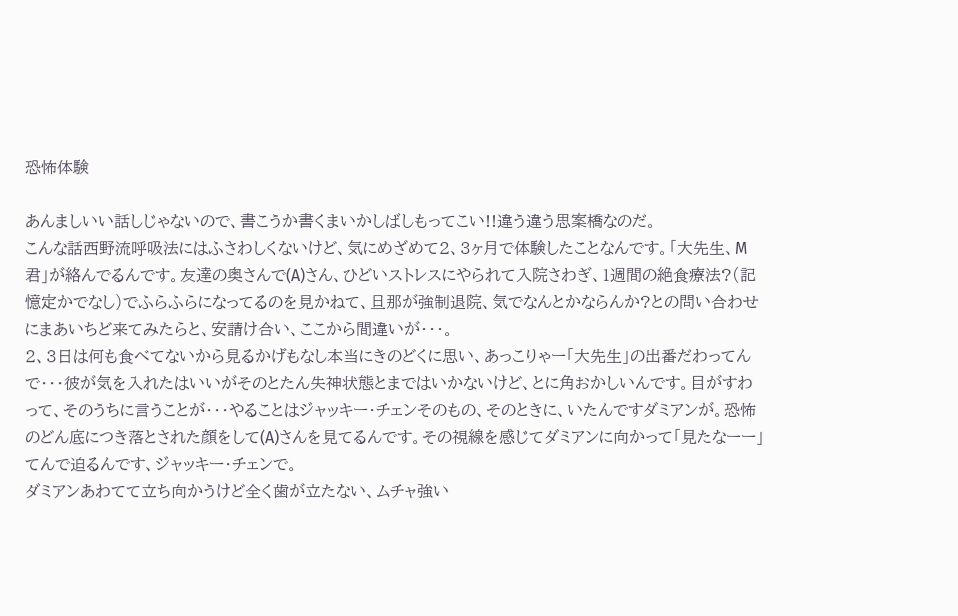恐怖体験

あんましいい話しじゃないので、書こうか書くまいかしばしもってこい!!違う違う思案橋なのだ。
こんな話西野流呼吸法にはふさわしくないけど、気にめざめて2、3ヶ月で体験したことなんです。「大先生、M君」が絡んでるんです。友達の奥さんで(A)さん、ひどいストレスにやられて入院さわぎ、1週間の絶食療法?(記憶定かでなし)でふらふらになってるのを見かねて、旦那が強制退院、気でなんとかならんか?との問い合わせにまあいちど来てみたらと、安請け合い、ここから間違いが・・・。
2、3日は何も食べてないから見るかげもなし本当にきのどくに思い、あっこりゃー「大先生」の出番だわってんで・・・彼が気を入れたはいいがそのとたん失神状態とまではいかないけど、とに角おかしいんです。目がすわって、そのうちに言うことが・・・やることはジャッキー・チェンそのもの、そのときに、いたんですダミアンが。恐怖のどん底につき落とされた顔をして(A)さんを見てるんです。その視線を感じてダミアンに向かって「見たなーー」てんで迫るんです、ジャッキー・チェンで。
ダミアンあわてて立ち向かうけど全く歯が立たない、ムチャ強い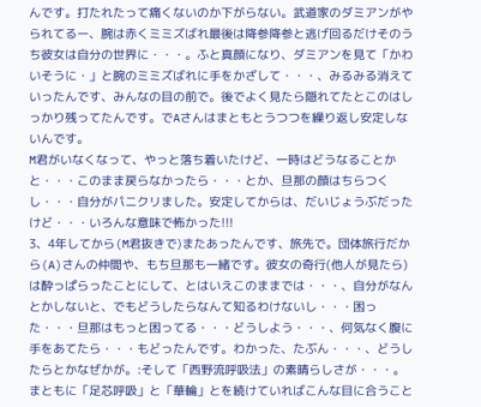んです。打たれたって痛くないのか下がらない。武道家のダミアンがやられてるー、腕は赤くミミズばれ最後は降参降参と逃げ回るだけそのうち彼女は自分の世界に・・・。ふと真顔になり、ダミアンを見て「かわいそうに・」と腕のミミズばれに手をかざして・・・、みるみる消えていったんです、みんなの目の前で。後でよく見たら隠れてたとこのはしっかり残ってたんです。でAさんはまともとうつつを繰り返し安定しないんです。
M君がいなくなって、やっと落ち着いたけど、一時はどうなることかと・・・このまま戻らなかったら・・・とか、旦那の顔はちらつくし・・・自分がパニクリました。安定してからは、だいじょうぶだったけど・・・いろんな意味で怖かった!!!
3、4年してから(M君抜きで)またあったんです、旅先で。団体旅行だから(A)さんの仲間や、もち旦那も一緒です。彼女の奇行(他人が見たら)は酔っぱらったことにして、とはいえこのままでは・・・、自分がなんとかしないと、でもどうしたらなんて知るわけないし・・・困った・・・旦那はもっと困ってる・・・どうしよう・・・、何気なく腹に手をあてたら・・・もどったんです。わかった、たぶん・・・、どうしたらとかなぜかが。:そして「西野流呼吸法」の素晴らしさが・・・。まともに「足芯呼吸」と「華輪」とを続けていればこんな目に合うこと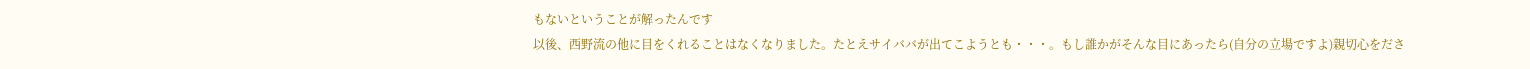もないということが解ったんです
以後、西野流の他に目をくれることはなくなりました。たとえサイババが出てこようとも・・・。もし誰かがそんな目にあったら(自分の立場ですよ)親切心をださ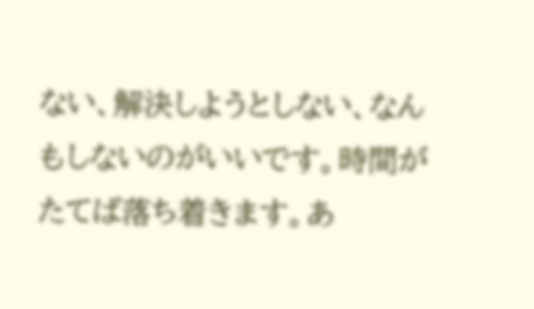ない、解決しようとしない、なんもしないのがいいです。時間がたてば落ち着きます。あ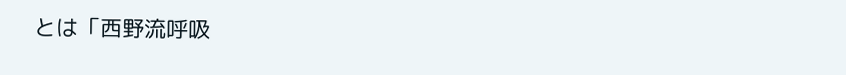とは「西野流呼吸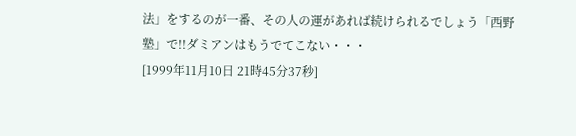法」をするのが一番、その人の運があれば続けられるでしょう「西野塾」で!!ダミアンはもうでてこない・・・
[1999年11月10日 21時45分37秒]